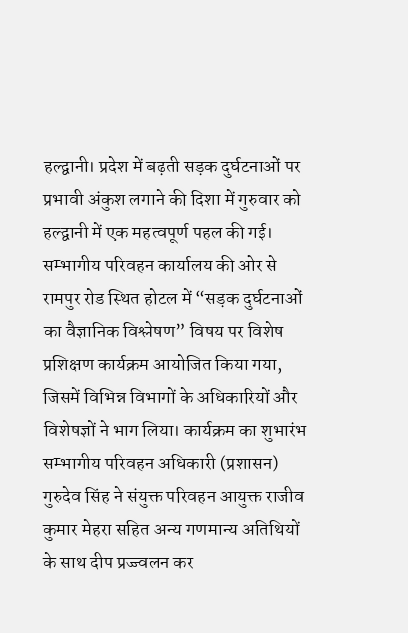हल्द्वानी। प्रदेश में बढ़ती सड़क दुर्घटनाओं पर प्रभावी अंकुश लगाने की दिशा में गुरुवार को हल्द्वानी में एक महत्वपूर्ण पहल की गई। सम्भागीय परिवहन कार्यालय की ओर से रामपुर रोड स्थित होटल में “सड़क दुर्घटनाओं का वैज्ञानिक विश्लेषण” विषय पर विशेष प्रशिक्षण कार्यक्रम आयोजित किया गया, जिसमें विभिन्न विभागों के अधिकारियों और विशेषज्ञों ने भाग लिया। कार्यक्रम का शुभारंभ सम्भागीय परिवहन अधिकारी (प्रशासन) गुरुदेव सिंह ने संयुक्त परिवहन आयुक्त राजीव कुमार मेहरा सहित अन्य गणमान्य अतिथियों के साथ दीप प्रज्ज्वलन कर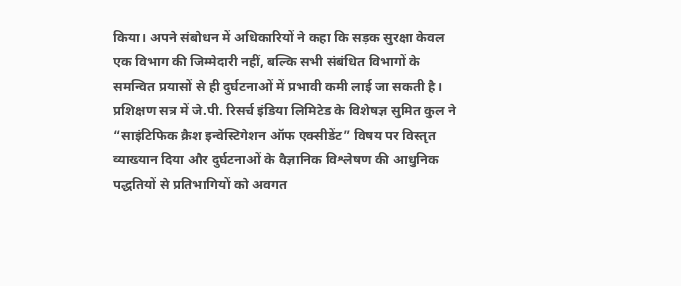किया। अपने संबोधन में अधिकारियों ने कहा कि सड़क सुरक्षा केवल एक विभाग की जिम्मेदारी नहीं, बल्कि सभी संबंधित विभागों के समन्वित प्रयासों से ही दुर्घटनाओं में प्रभावी कमी लाई जा सकती है। प्रशिक्षण सत्र में जे.पी. रिसर्च इंडिया लिमिटेड के विशेषज्ञ सुमित कुल ने “साइंटिफिक क्रैश इन्वेस्टिगेशन ऑफ एक्सीडेंट” विषय पर विस्तृत व्याख्यान दिया और दुर्घटनाओं के वैज्ञानिक विश्लेषण की आधुनिक पद्धतियों से प्रतिभागियों को अवगत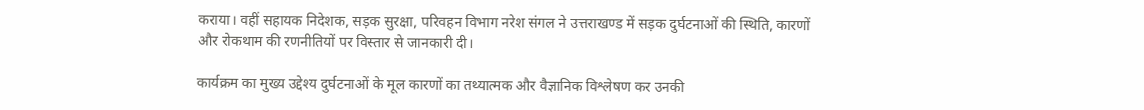कराया। वहीं सहायक निदेशक, सड़क सुरक्षा, परिवहन विभाग नरेश संगल ने उत्तराखण्ड में सड़क दुर्घटनाओं की स्थिति, कारणों और रोकथाम की रणनीतियों पर विस्तार से जानकारी दी।

कार्यक्रम का मुख्य उद्देश्य दुर्घटनाओं के मूल कारणों का तथ्यात्मक और वैज्ञानिक विश्लेषण कर उनकी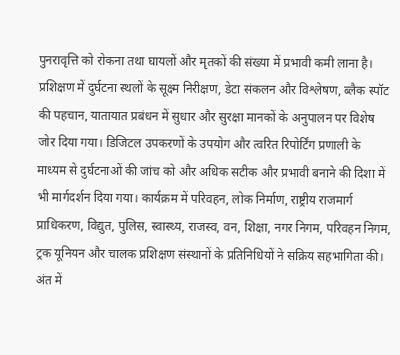पुनरावृत्ति को रोकना तथा घायलों और मृतकों की संख्या में प्रभावी कमी लाना है। प्रशिक्षण में दुर्घटना स्थलों के सूक्ष्म निरीक्षण, डेटा संकलन और विश्लेषण, ब्लैक स्पॉट की पहचान, यातायात प्रबंधन में सुधार और सुरक्षा मानकों के अनुपालन पर विशेष जोर दिया गया। डिजिटल उपकरणों के उपयोग और त्वरित रिपोर्टिंग प्रणाली के माध्यम से दुर्घटनाओं की जांच को और अधिक सटीक और प्रभावी बनाने की दिशा में भी मार्गदर्शन दिया गया। कार्यक्रम में परिवहन, लोक निर्माण, राष्ट्रीय राजमार्ग प्राधिकरण, विद्युत, पुलिस, स्वास्थ्य, राजस्व, वन, शिक्षा, नगर निगम, परिवहन निगम, ट्रक यूनियन और चालक प्रशिक्षण संस्थानों के प्रतिनिधियों ने सक्रिय सहभागिता की। अंत में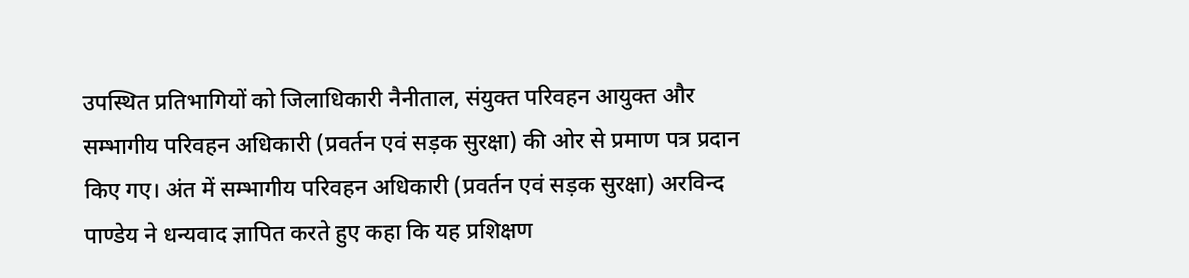उपस्थित प्रतिभागियों को जिलाधिकारी नैनीताल, संयुक्त परिवहन आयुक्त और सम्भागीय परिवहन अधिकारी (प्रवर्तन एवं सड़क सुरक्षा) की ओर से प्रमाण पत्र प्रदान किए गए। अंत में सम्भागीय परिवहन अधिकारी (प्रवर्तन एवं सड़क सुरक्षा) अरविन्द पाण्डेय ने धन्यवाद ज्ञापित करते हुए कहा कि यह प्रशिक्षण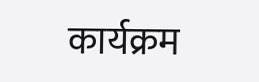कार्यक्रम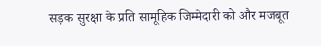सड़क सुरक्षा के प्रति सामूहिक जिम्मेदारी को और मजबूत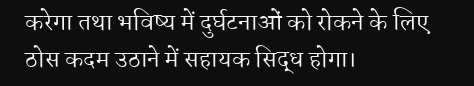करेगा तथा भविष्य में दुर्घटनाओं को रोकने के लिए ठोस कदम उठाने में सहायक सिद्ध होगा।